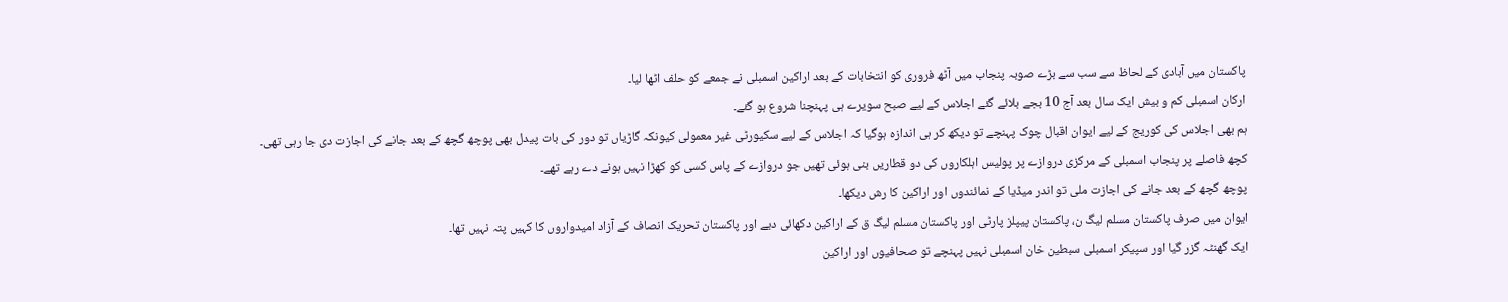پاکستان میں آبادی کے لحاظ سے سب سے بڑے صوبہ پنجاب میں آٹھ فروری کو انتخابات کے بعد اراکین اسمبلی نے جمعے کو حلف اٹھا لیا۔
ارکان اسمبلی کم و بیش ایک سال بعد آج 10 بجے بلائے گئے اجلاس کے لیے صبح سویرے ہی پہنچنا شروع ہو گئے۔
ہم بھی اجلاس کی کوریج کے لیے ایوان اقبال چوک پہنچے تو دیکھ کر ہی اندازہ ہوگیا کہ اجلاس کے لیے سکیورٹی غیر معمولی کیونکہ گاڑیاں تو دور کی بات پیدل بھی پوچھ گچھ کے بعد جانے کی اجازت دی جا رہی تھی۔
کچھ فاصلے پر پنجاب اسمبلی کے مرکزی دروازے پر پولیس اہلکاروں کی دو قطاریں بنی ہوئی تھیں جو دروازے کے پاس کسی کو کھڑا نہیں ہونے دے رہے تھے۔
پوچھ گچھ کے بعد جانے کی اجازت ملی تو اندر میڈیا کے نمائندوں اور اراکین کا رش دیکھا۔
ایوان میں صرف پاکستان مسلم لیگ ن، پاکستان پیپلز پارٹی اور پاکستان مسلم لیگ ق کے اراکین دکھائی دیے اور پاکستان تحریک انصاف کے آزاد امیدواروں کا کہیں پتہ نہیں تھا۔
ایک گھنٹہ گزر گیا اور سپیکر اسمبلی سبطین خان اسمبلی نہیں پہنچے تو صحافیوں اور اراکین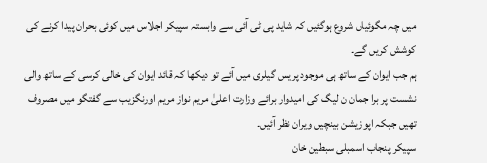میں چہ مگوئیاں شروع ہوگئیں کہ شاید پی ٹی آئی سے وابستہ سپیکر اجلاس میں کوئی بحران پیدا کرنے کی کوشش کریں گے۔
ہم جب ایوان کے ساتھ ہی موجود پریس گیلری میں آئے تو دیکھا کہ قائد ایوان کی خالی کرسی کے ساتھ والی نشست پر برا جمان ن لیگ کی امیدوار برائے وزارت اعلیٰ مریم نواز مریم اورنگزیب سے گفتگو میں مصروف تھیں جبکہ اپوزیشن بینچیں ویران نظر آئیں۔
سپیکر پنجاب اسمبلی سبطین خان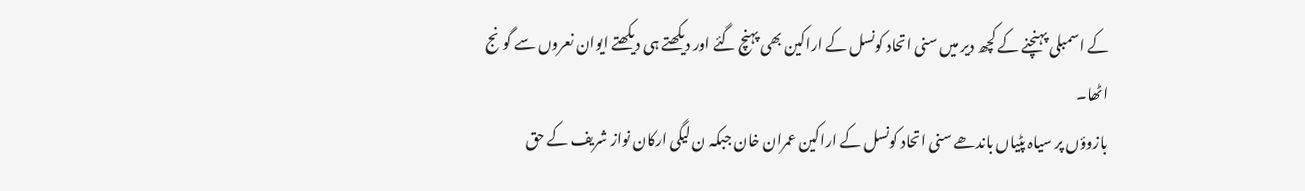کے اسمبلی پہنچنے کے کچھ دیر میں سنی اتحاد کونسل کے اراکین بھی پہنچ گئے اور دیکھتے ہی دیکھتے ایوان نعروں سے گونج اٹھا۔
بازوؤں پر سیاہ پٹیاں باندھے سنی اتحاد کونسل کے اراکین عمران خان جبکہ ن لیگی ارکان نواز شریف کے حق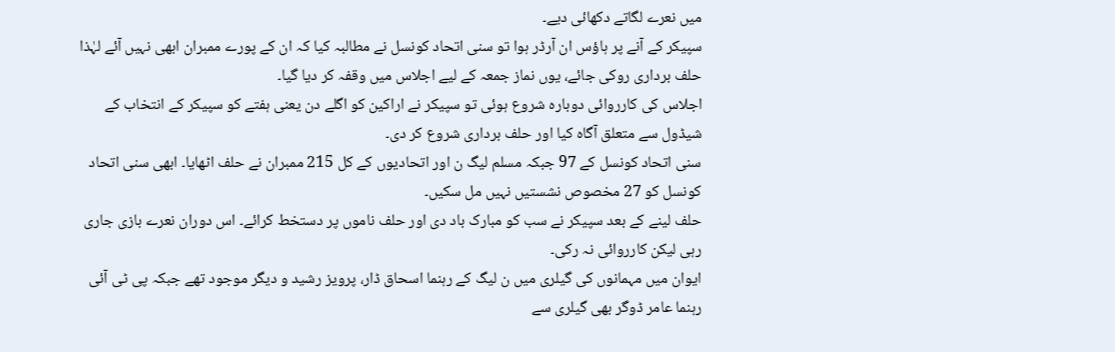میں نعرے لگاتے دکھائی دیے۔
سپیکر کے آنے پر ہاؤس ان آرڈر ہوا تو سنی اتحاد کونسل نے مطالبہ کیا کہ ان کے پورے ممبران ابھی نہیں آئے لہٰذا حلف برداری روکی جائے، یوں نماز جمعہ کے لیے اجلاس میں وقفہ کر دیا گیا۔
اجلاس کی کارروائی دوبارہ شروع ہوئی تو سپیکر نے اراکین کو اگلے دن یعنی ہفتے کو سپیکر کے انتخاب کے شیڈول سے متعلق آگاہ کیا اور حلف برداری شروع کر دی۔
سنی اتحاد کونسل کے 97 جبکہ مسلم لیگ ن اور اتحادیوں کے کل 215 ممبران نے حلف اٹھایا۔ ابھی سنی اتحاد کونسل کو 27 مخصوص نشستیں نہیں مل سکیں۔
حلف لینے کے بعد سپیکر نے سب کو مبارک باد دی اور حلف ناموں پر دستخط کرائے۔ اس دوران نعرے بازی جاری رہی لیکن کارروائی نہ رکی۔
ایوان میں مہمانوں کی گیلری میں ن لیگ کے رہنما اسحاق ڈار، پرویز رشید و دیگر موجود تھے جبکہ پی ٹی آئی رہنما عامر ڈوگر بھی گیلری سے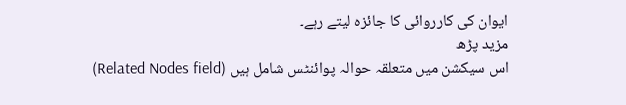ایوان کی کارروائی کا جائزہ لیتے رہے۔
مزید پڑھ
اس سیکشن میں متعلقہ حوالہ پوائنٹس شامل ہیں (Related Nodes field)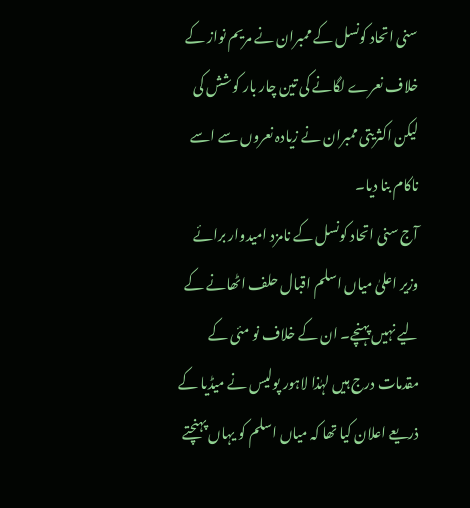سنی اتحاد کونسل کے ممبران نے مریم نواز کے خلاف نعرے لگانے کی تین چار بار کوشش کی لیکن اکثریتی ممبران نے زیادہ نعروں سے اسے ناکام بنا دیا۔
آج سنی اتحاد کونسل کے نامزد امیدوار برائے وزیر اعلیٰ میاں اسلم اقبال حلف اٹھانے کے لیے نہیں پہنچے۔ ان کے خلاف نو مئی کے مقدمات درج ہیں لہٰذا لاہور پولیس نے میڈیا کے ذریعے اعلان کیا تھا کہ میاں اسلم کو یہاں پہنچتے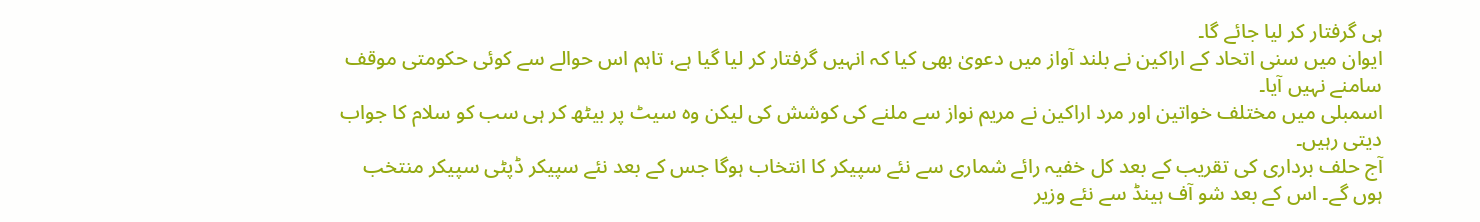ہی گرفتار کر لیا جائے گا۔
ایوان میں سنی اتحاد کے اراکین نے بلند آواز میں دعویٰ بھی کیا کہ انہیں گرفتار کر لیا گیا ہے، تاہم اس حوالے سے کوئی حکومتی موقف سامنے نہیں آیا۔
اسمبلی میں مختلف خواتین اور مرد اراکین نے مریم نواز سے ملنے کی کوشش کی لیکن وہ سیٹ پر بیٹھ کر ہی سب کو سلام کا جواب دیتی رہیں۔
آج حلف برداری کی تقریب کے بعد کل خفیہ رائے شماری سے نئے سپیکر کا انتخاب ہوگا جس کے بعد نئے سپیکر ڈپٹی سپیکر منتخب ہوں گے۔ اس کے بعد شو آف ہینڈ سے نئے وزیر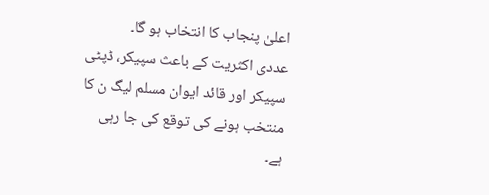اعلیٰ پنجاب کا انتخاب ہو گا۔
عددی اکثریت کے باعث سپیکر، ڈپٹی سپیکر اور قائد ایوان مسلم لیگ ن کا منتخب ہونے کی توقع کی جا رہی ہے۔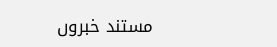مستند خبروں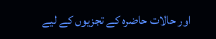اور حالات حاضرہ کے تجزیوں کے لیے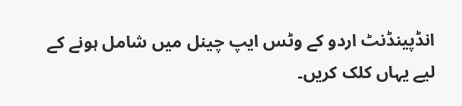انڈپینڈنٹ اردو کے وٹس ایپ چینل میں شامل ہونے کے لیے یہاں کلک کریں۔